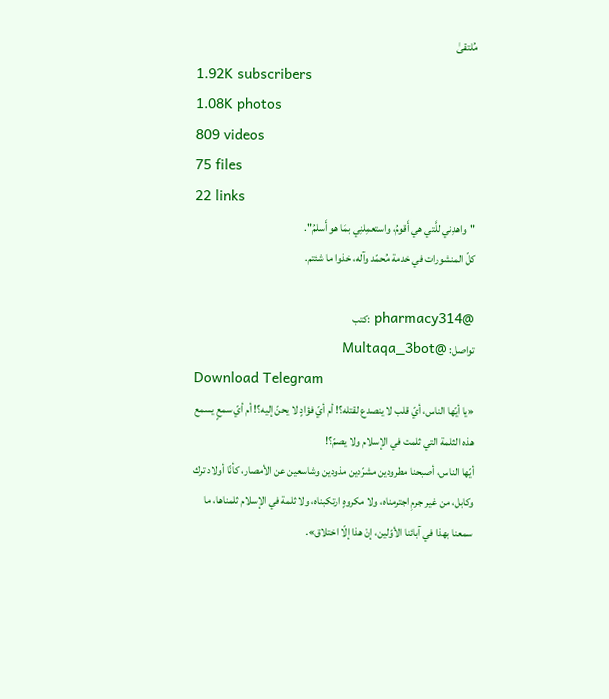مُلتقىٰ
1.92K subscribers
1.08K photos
809 videos
75 files
22 links
"واهدِني للَّتي هي أَقومُ، واستعمِلنِي بمَا هو أَسلمُ".
كلّ المنشورات في خدمة مُحمّد وآله، خذوا ما شئتم.

@pharmacy314 :كتب
تواصل: @Multaqa_3bot
Download Telegram
«يا أيّها الناس، أيّ قلب لا ينصدع لقتله؟! أم أيّ فؤادٍ لا يحنّ إليه؟! أم أيّ سمعٍ يسمع هذه الثلمة التي ثلمت في الإسلام ولا يصمّ؟!
أيّها الناس، أصبحنا مطرودين مشرّدين مذودين وشاسعين عن الأمصار، كأنّا أولاد ترك وكابل، من غير جرمِ اجترمناه، ولا مكروهٍ ارتكبناه، ولا ثلمة في الإسلام ثلمناها، ما سمعنا بهذا في آبائنا الأوّلين، إنْ هذا إلّا اختلاق».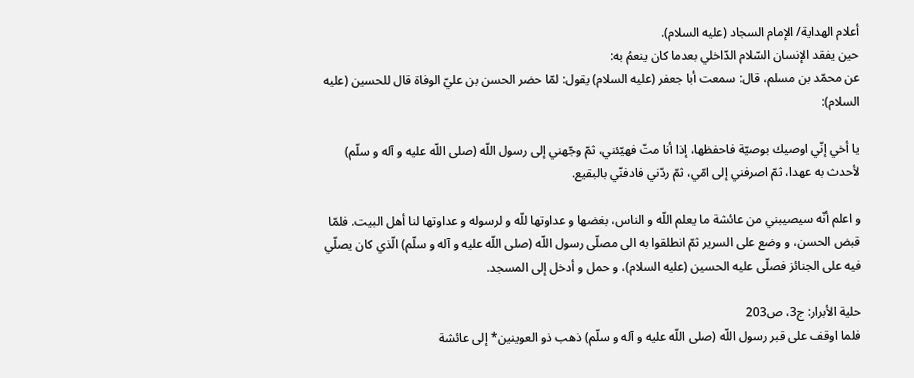أعلام الهداية/ الإمام السجاد (عليه السلام).
حين يفقد الإنسان السّلام الدّاخلي بعدما كان ينعمُ به:
عن محمّد بن مسلم، قال: سمعت أبا جعفر (عليه السلام) يقول: لمّا حضر الحسن بن عليّ الوفاة قال للحسين (عليه السلام):

يا أخي إنّي اوصيك بوصيّة فاحفظها، إذا أنا متّ فهيّئني، ثمّ وجّهني إلى رسول اللّه (صلى اللّه عليه و آله و سلّم) لأحدث به عهدا، ثمّ اصرفني إلى امّي، ثمّ ردّني فادفنّي بالبقيع.

و اعلم أنّه سيصيبني من عائشة ما يعلم اللّه و الناس، بغضها و عداوتها للّه و لرسوله و عداوتها لنا أهل البيت. فلمّا قبض الحسن، و وضع على السرير ثمّ انطلقوا به الى مصلّى رسول اللّه (صلى اللّه عليه و آله و سلّم) الّذي كان يصلّي فيه على الجنائز فصلّى عليه الحسين (عليه السلام)، و حمل و أدخل إلى المسجد.

حلية الأبرار: ج3، ص203
فلما اوقف على قبر رسول اللّه (صلى اللّه عليه و آله و سلّم) ذهب ذو العوينين* إلى عائشة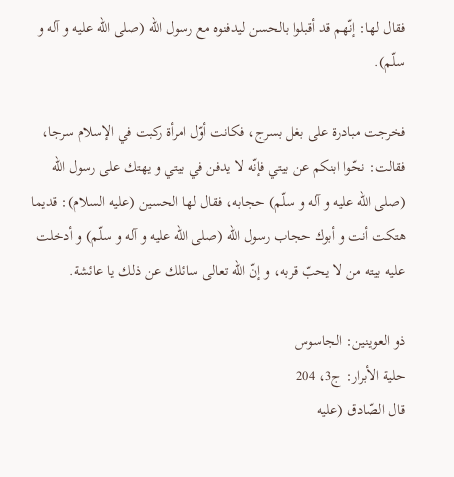فقال لها: إنّهم قد أقبلوا بالحسن ليدفنوه مع رسول اللّه (صلى اللّه عليه و آله و سلّم).

فخرجت مبادرة على بغل بسرج، فكانت أوّل امرأة ركبت في الإسلام سرجا، فقالت: نحّوا ابنكم عن بيتي فإنّه لا يدفن في بيتي و يهتك على رسول اللّه (صلى اللّه عليه و آله و سلّم) حجابه، فقال لها الحسين (عليه السلام): قديما هتكت أنت و أبوك حجاب رسول اللّه (صلى اللّه عليه و آله و سلّم) و أدخلت عليه بيته من لا يحبّ قربه، و إنّ اللّه تعالى سائلك عن ذلك يا عائشة.

ذو العوينين: الجاسوس
حلية الأبرار: ج3، 204
قال الصّادق (عليه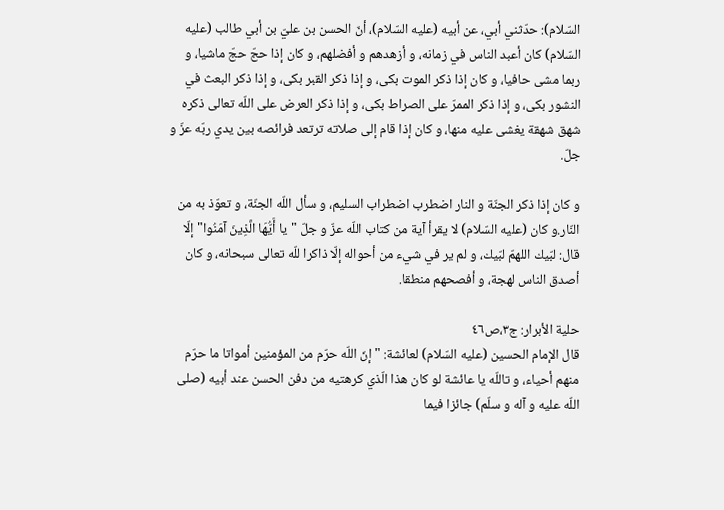السّلام): حدّثني أبي، عن أبيه (عليه السّلام)، أنّ الحسن بن عليّ بن أبي طالب (عليه السّلام) كان أعبد الناس في زمانه، و أزهدهم و أفضلهم، و كان إذا حجّ حجّ ماشيا، و ربما مشى حافيا، و كان إذا ذكر الموت بكى، و إذا ذكر القبر بكى، و إذا ذكر البعث في النشور بكى، و إذا ذكر الممرّ على الصراط بكى، و إذا ذكر العرض على اللّه تعالى ذكره شهق شهقة يغشى عليه منها، و كان إذا قام إلى صلاته ترتعد فرائصه بين يدي ربّه عزّ و جلّ.

و كان إذا ذكر الجنّة و النار اضطرب اضطراب السليم، و سأل اللّه الجنّة، و تعوّذ به من النّار.و كان (عليه السّلام) لا يقرأ آية من كتاب اللّه عزّ و جلّ "يا أَيُّهَا الَّذِينَ آمَنُوا" إلّا قال: لبّيك اللهمّ لبّيك، و لم ير في شيء من أحواله إلّا ذاكرا للّه تعالى سبحانه، و كان أصدق الناس لهجة، و أفصحهم منطقا.

حلية الأبرار: ج٣،ص٤٦
قال الإمام الحسين (عليه السّلام) لعائشة: "إنّ اللّه حرّم من المؤمنين أمواتا ما حرّم منهم أحياء، و تاللّه يا عائشة لو كان هذا الّذي كرهتيه من دفن الحسن عند أبيه (صلى اللّه عليه و آله و سلّم) جائزا فيما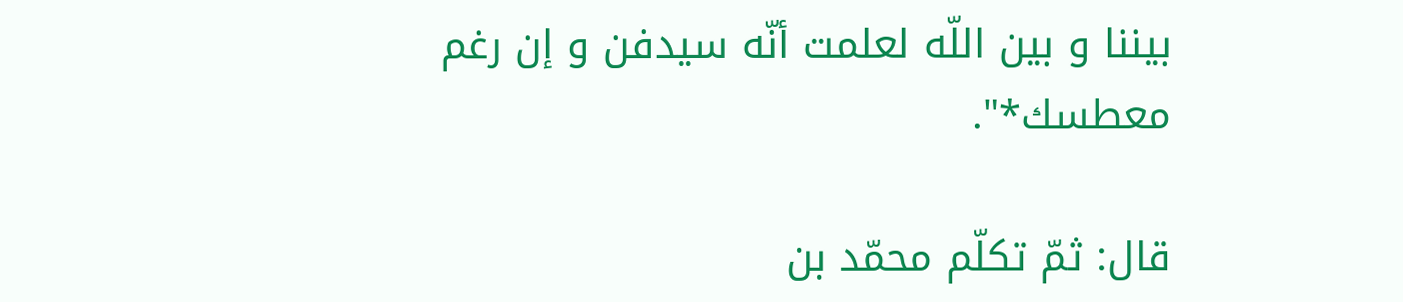بيننا و بين اللّه لعلمت أنّه سيدفن و إن رغم معطسك*".

قال: ثمّ تكلّم محمّد بن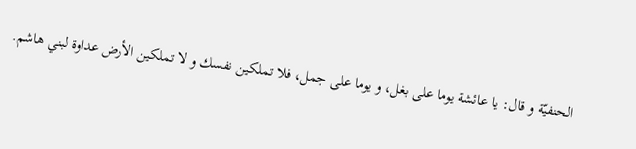الحنفيّة و قال: يا عائشة يوما على بغل، و يوما على جمل، فلا تملكين نفسك و لا تملكين الأرض عداوة لبني هاشم.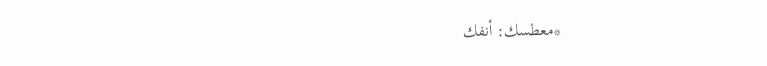*معطسك: أنفك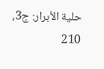حلية الأبرار: ج3، 210